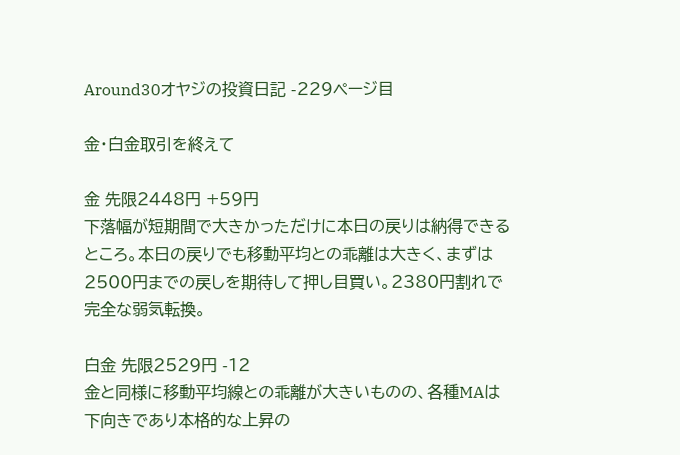Around30オヤジの投資日記 -229ページ目

金・白金取引を終えて

金 先限2448円 +59円
下落幅が短期間で大きかっただけに本日の戻りは納得できるところ。本日の戻りでも移動平均との乖離は大きく、まずは2500円までの戻しを期待して押し目買い。2380円割れで完全な弱気転換。

白金 先限2529円 -12
金と同様に移動平均線との乖離が大きいものの、各種MAは下向きであり本格的な上昇の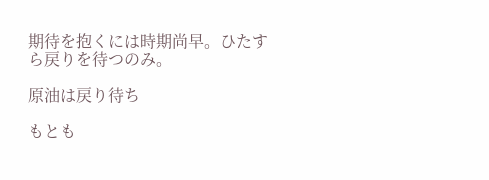期待を抱くには時期尚早。ひたすら戻りを待つのみ。

原油は戻り待ち

もとも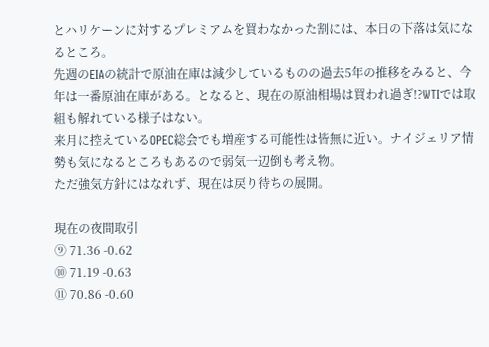とハリケーンに対するプレミアムを買わなかった割には、本日の下落は気になるところ。
先週のEIAの統計で原油在庫は減少しているものの過去5年の推移をみると、今年は一番原油在庫がある。となると、現在の原油相場は買われ過ぎ!?WTIでは取組も解れている様子はない。
来月に控えているOPEC総会でも増産する可能性は皆無に近い。ナイジェリア情勢も気になるところもあるので弱気一辺倒も考え物。
ただ強気方針にはなれず、現在は戻り待ちの展開。

現在の夜間取引
⑨ 71.36 -0.62
⑩ 71.19 -0.63
⑪ 70.86 -0.60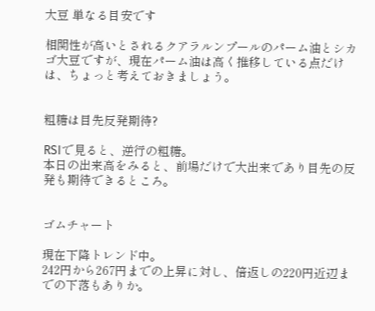大豆 単なる目安です

相関性が高いとされるクアラルンプールのパーム油とシカゴ大豆ですが、現在パーム油は高く推移している点だけは、ちょっと考えておきましょう。


粗糖は目先反発期待?

RSIで見ると、逆行の粗糖。
本日の出来高をみると、前場だけで大出来であり目先の反発も期待できるところ。


ゴムチャート

現在下降トレンド中。
242円から267円までの上昇に対し、倍返しの220円近辺までの下落もありか。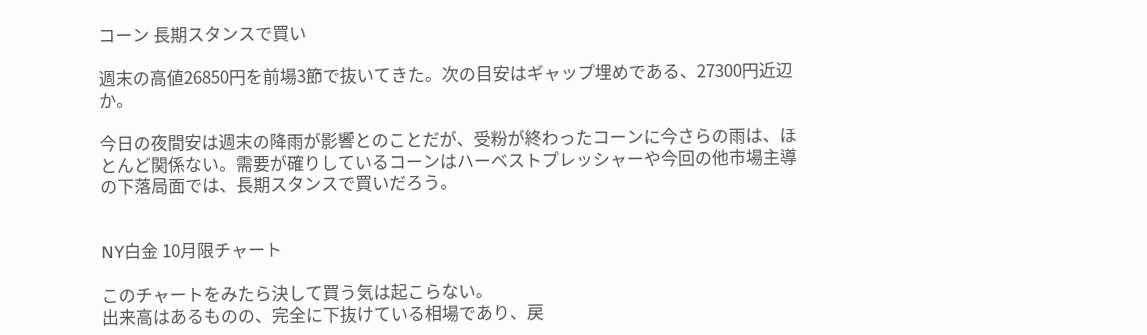コーン 長期スタンスで買い

週末の高値26850円を前場3節で抜いてきた。次の目安はギャップ埋めである、27300円近辺か。

今日の夜間安は週末の降雨が影響とのことだが、受粉が終わったコーンに今さらの雨は、ほとんど関係ない。需要が確りしているコーンはハーベストプレッシャーや今回の他市場主導の下落局面では、長期スタンスで買いだろう。


NY白金 10月限チャート

このチャートをみたら決して買う気は起こらない。
出来高はあるものの、完全に下抜けている相場であり、戻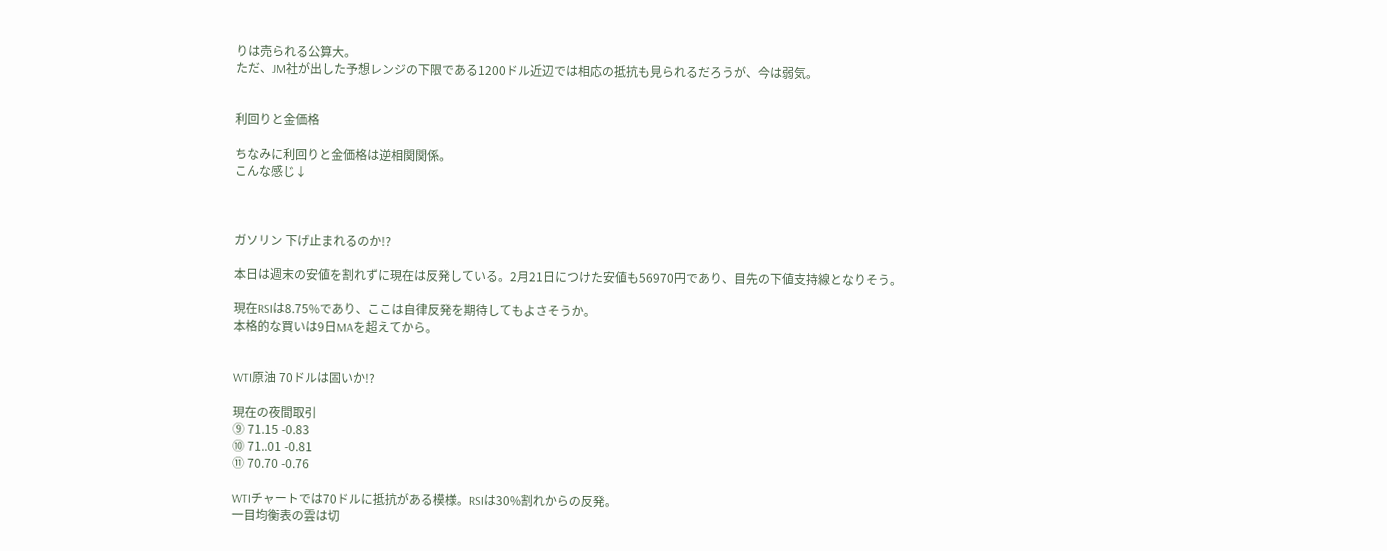りは売られる公算大。
ただ、JM社が出した予想レンジの下限である1200ドル近辺では相応の抵抗も見られるだろうが、今は弱気。


利回りと金価格

ちなみに利回りと金価格は逆相関関係。
こんな感じ↓



ガソリン 下げ止まれるのか!?

本日は週末の安値を割れずに現在は反発している。2月21日につけた安値も56970円であり、目先の下値支持線となりそう。

現在RSIは8.75%であり、ここは自律反発を期待してもよさそうか。
本格的な買いは9日MAを超えてから。


WTI原油 70ドルは固いか!?

現在の夜間取引
⑨ 71.15 -0.83
⑩ 71..01 -0.81
⑪ 70.70 -0.76

WTIチャートでは70ドルに抵抗がある模様。RSIは30%割れからの反発。
一目均衡表の雲は切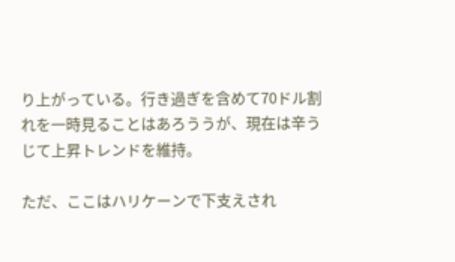り上がっている。行き過ぎを含めて70ドル割れを一時見ることはあろううが、現在は辛うじて上昇トレンドを維持。

ただ、ここはハリケーンで下支えされ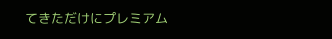てきただけにプレミアム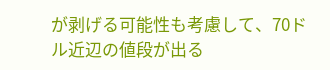が剥げる可能性も考慮して、70ドル近辺の値段が出る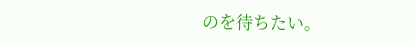のを待ちたい。